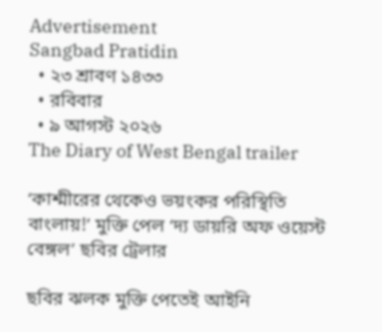Advertisement
Sangbad Pratidin
  • ২৩ শ্রাবণ ১৪৩৩
  • রবিবার
  • ৯ আগস্ট ২০২৬
The Diary of West Bengal trailer

‘কাশ্মীরের থেকেও ভয়ংকর পরিস্থিতি বাংলায়!’ মুক্তি পেল ‘দ্য ডায়রি অফ ওয়েস্ট বেঙ্গল’ ছবির ট্রেলার

ছবির ঝলক মুক্তি পেতেই আইনি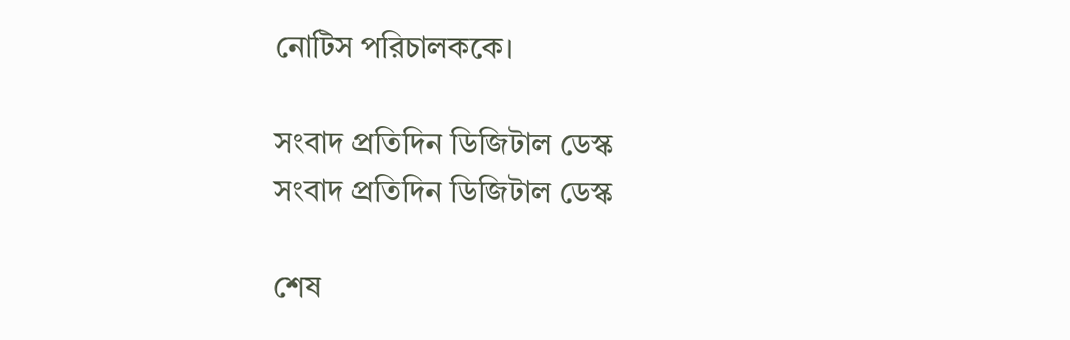নোটিস পরিচালককে।

সংবাদ প্রতিদিন ডিজিটাল ডেস্ক
সংবাদ প্রতিদিন ডিজিটাল ডেস্ক

শেষ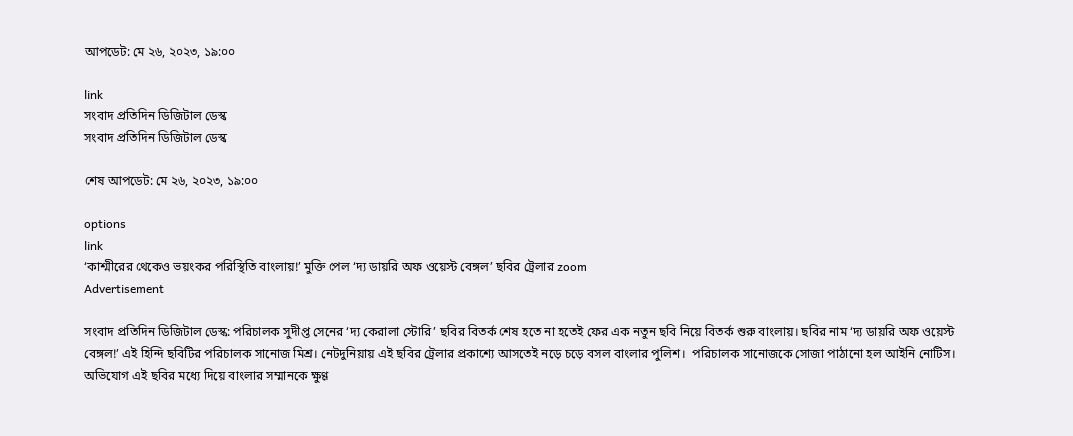আপডেট: মে ২৬, ২০২৩, ১৯:০০

link
সংবাদ প্রতিদিন ডিজিটাল ডেস্ক
সংবাদ প্রতিদিন ডিজিটাল ডেস্ক

শেষ আপডেট: মে ২৬, ২০২৩, ১৯:০০

options
link
‘কাশ্মীরের থেকেও ভয়ংকর পরিস্থিতি বাংলায়!’ মুক্তি পেল ‘দ্য ডায়রি অফ ওয়েস্ট বেঙ্গল’ ছবির ট্রেলার zoom
Advertisement

সংবাদ প্রতিদিন ডিজিটাল ডেস্ক: পরিচালক সুদীপ্ত সেনের ‘দ্য কেরালা স্টোরি’ ছবির বিতর্ক শেষ হতে না হতেই ফের এক নতুন ছবি নিয়ে বিতর্ক শুরু বাংলায়। ছবির নাম ‘দ্য ডায়রি অফ ওয়েস্ট বেঙ্গল!’ এই হিন্দি ছবিটির পরিচালক সানোজ মিশ্র। নেটদুনিয়ায় এই ছবির ট্রেলার প্রকাশ্যে আসতেই নড়ে চড়ে বসল বাংলার পুলিশ।  পরিচালক সানোজকে সোজা পাঠানো হল আইনি নোটিস। অভিযোগ এই ছবির মধ্যে দিয়ে বাংলার সম্মানকে ক্ষুণ্ণ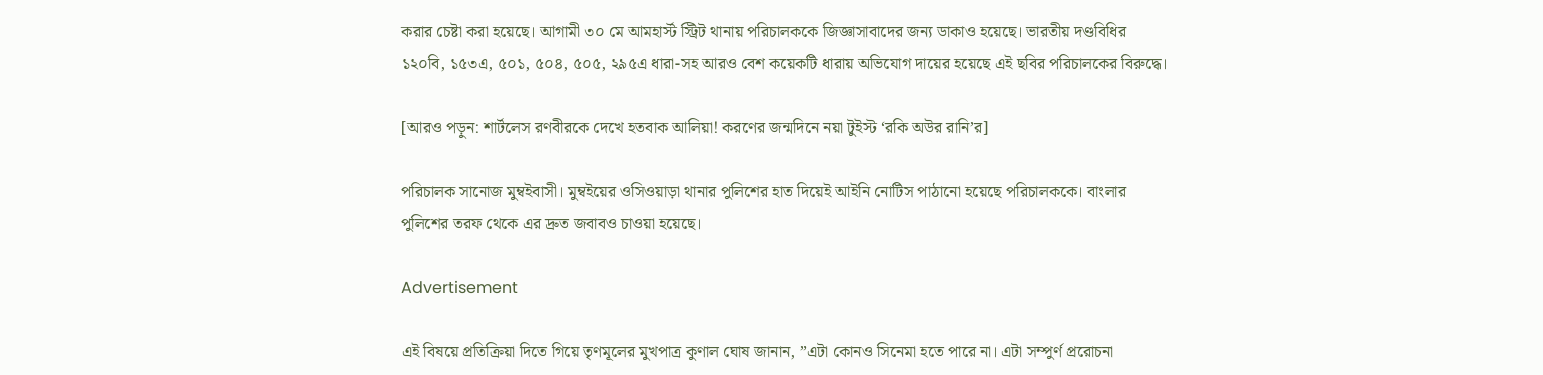করার চেষ্টা করা হয়েছে। আগামী ৩০ মে আমহার্স্ট স্ট্রিট থানায় পরিচালককে জিজ্ঞাসাবাদের জন্য ডাকাও হয়েছে। ভারতীয় দণ্ডবিধির ১২০বি, ১৫৩এ, ৫০১, ৫০৪, ৫০৫, ২৯৫এ ধারা-সহ আরও বেশ কয়েকটি ধারায় অভিযোগ দায়ের হয়েছে এই ছবির পরিচালকের বিরুদ্ধে।

[আরও পড়ুন: শার্টলেস রণবীরকে দেখে হতবাক আলিয়া! করণের জন্মদিনে নয়া টুইস্ট ‘রকি অউর রানি’র]

পরিচালক সানোজ মুম্বইবাসী। মুম্বইয়ের ওসিওয়াড়া থানার পুলিশের হাত দিয়েই আইনি নোটিস পাঠানো হয়েছে পরিচালককে। বাংলার পুলিশের তরফ থেকে এর দ্রুত জবাবও চাওয়া হয়েছে।

Advertisement

এই বিষয়ে প্রতিক্রিয়া দিতে গিয়ে তৃণমূলের মুখপাত্র কুণাল ঘোষ জানান, ”এটা কোনও সিনেমা হতে পারে না। এটা সম্পুর্ণ প্ররোচনা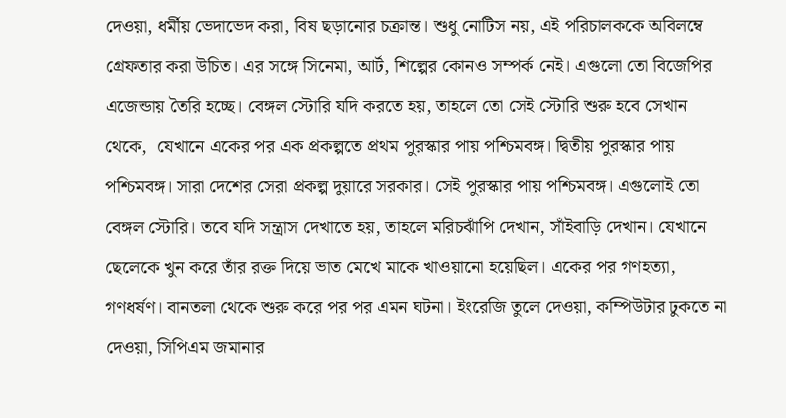দেওয়া, ধর্মীয় ভেদাভেদ করা, বিষ ছড়ানোর চক্রান্ত। শুধু নোটিস নয়, এই পরিচালককে অবিলম্বে গ্রেফতার করা উচিত। এর সঙ্গে সিনেমা, আর্ট, শিল্পের কোনও সম্পর্ক নেই। এগুলো তো বিজেপির এজেন্ডায় তৈরি হচ্ছে। বেঙ্গল স্টোরি যদি করতে হয়, তাহলে তো সেই স্টোরি শুরু হবে সেখান থেকে,  যেখানে একের পর এক প্রকল্পতে প্রথম পুরস্কার পায় পশ্চিমবঙ্গ। দ্বিতীয় পুরস্কার পায় পশ্চিমবঙ্গ। সারা দেশের সেরা প্রকল্প দুয়ারে সরকার। সেই পুরস্কার পায় পশ্চিমবঙ্গ। এগুলোই তো বেঙ্গল স্টোরি। তবে যদি সন্ত্রাস দেখাতে হয়, তাহলে মরিচঝাঁপি দেখান, সাঁইবাড়ি দেখান। যেখানে ছেলেকে খুন করে তাঁর রক্ত দিয়ে ভাত মেখে মাকে খাওয়ানো হয়েছিল। একের পর গণহত্যা, গণধর্ষণ। বানতলা থেকে শুরু করে পর পর এমন ঘটনা। ইংরেজি তুলে দেওয়া, কম্পিউটার ঢুকতে না দেওয়া, সিপিএম জমানার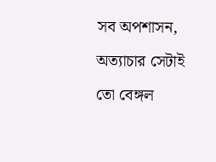সব অপশাসন, অত্যাচার সেটাই তো বেঙ্গল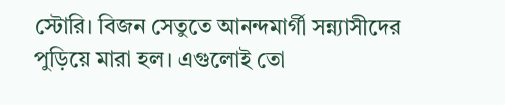স্টোরি। বিজন সেতুতে আনন্দমার্গী সন্ন্যাসীদের পুড়িয়ে মারা হল। এগুলোই তো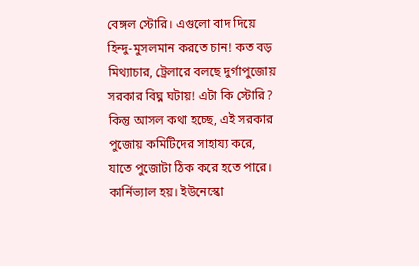বেঙ্গল স্টোরি। এগুলো বাদ দিয়ে হিন্দু-মুসলমান করতে চান! কত বড় মিথ্যাচার, ট্রেলারে বলছে দুর্গাপুজোয় সরকার বিঘ্ন ঘটায়! এটা কি স্টোরি? কিন্তু আসল কথা হচ্ছে, এই সরকার পুজোয় কমিটিদের সাহায্য করে, যাতে পুজোটা ঠিক করে হতে পারে। কার্নিভ্যাল হয়। ইউনেস্কো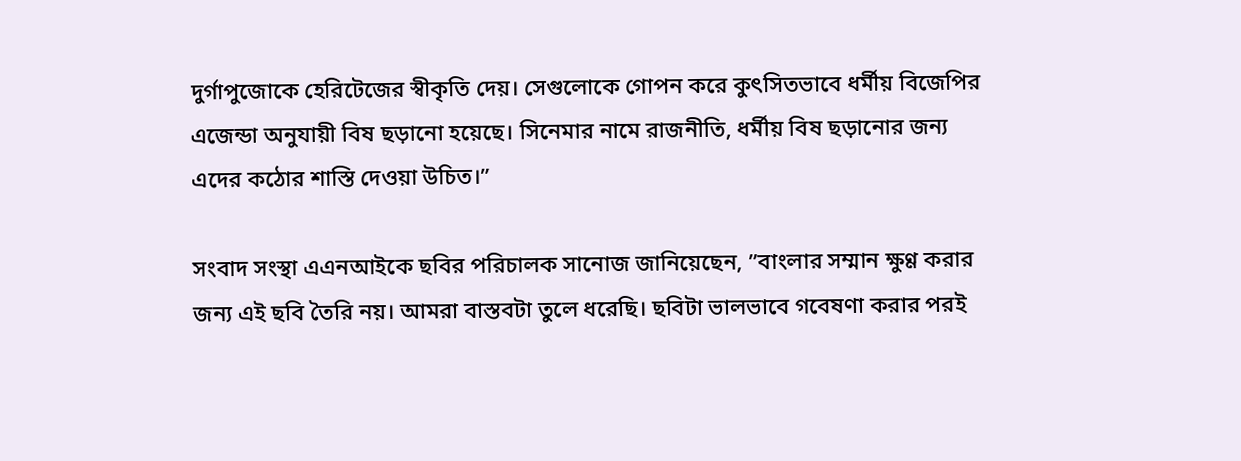দুর্গাপুজোকে হেরিটেজের স্বীকৃতি দেয়। সেগুলোকে গোপন করে কুৎসিতভাবে ধর্মীয় বিজেপির এজেন্ডা অনুযায়ী বিষ ছড়ানো হয়েছে। সিনেমার নামে রাজনীতি, ধর্মীয় বিষ ছড়ানোর জন্য এদের কঠোর শাস্তি দেওয়া উচিত।”

সংবাদ সংস্থা এএনআইকে ছবির পরিচালক সানোজ জানিয়েছেন, ”বাংলার সম্মান ক্ষুণ্ণ করার জন্য এই ছবি তৈরি নয়। আমরা বাস্তবটা তুলে ধরেছি। ছবিটা ভালভাবে গবেষণা করার পরই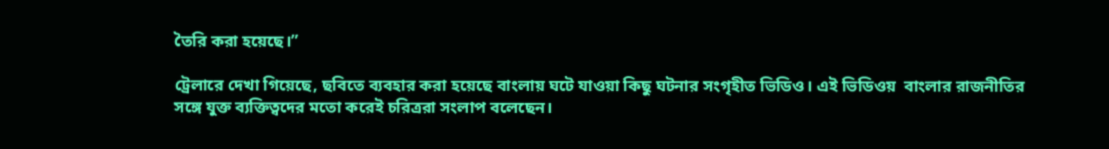তৈরি করা হয়েছে।”

ট্রেলারে দেখা গিয়েছে, ছবিতে ব্যবহার করা হয়েছে বাংলায় ঘটে যাওয়া কিছু ঘটনার সংগৃহীত ভিডিও। এই ভিডিওয়  বাংলার রাজনীতির সঙ্গে যুক্ত ব্যক্তিত্বদের মতো করেই চরিত্ররা সংলাপ বলেছেন।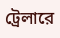ট্রেলারে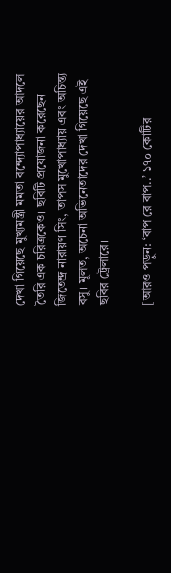দেখা গিয়েছে মুখ্যমন্ত্রী মমতা বন্দ্যোপাধ্যায়ের আদলে তৈরি এক চরিত্রকেও। ছবিটি প্রযোজনা করেছেন জিতেন্দ্র নারায়ণ সিং, তাপস মুখোপাধ্যায় এবং অচিন্ত্য বসু। মূলত, অচেনা অভিনেতাদের দেখা গিয়েছে এই ছবির ট্রেলারে।

[আরও পড়ুন: ‘বাপ রে বাপ..’ ১৭০ কোটির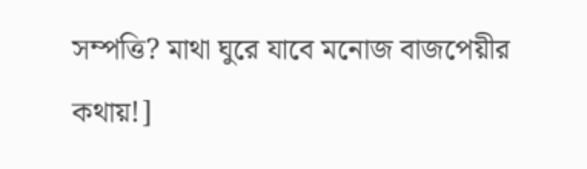সম্পত্তি? মাথা ঘুরে যাবে মনোজ বাজপেয়ীর কথায়!]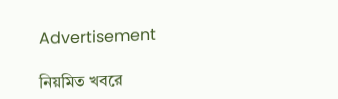Advertisement

নিয়মিত খবরে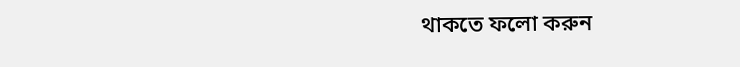থাকতে ফলো করুন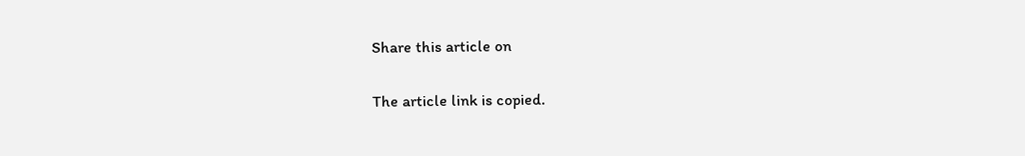Share this article on

The article link is copied.